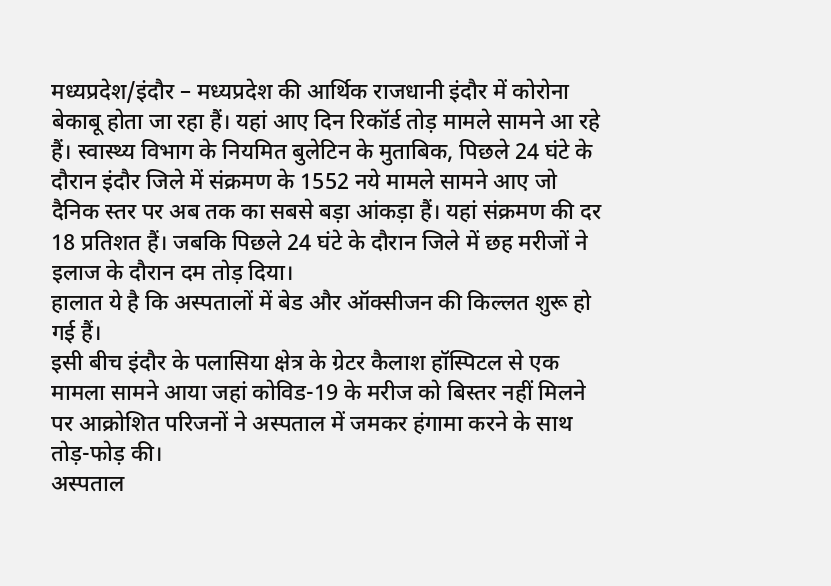मध्यप्रदेश/इंदौर – मध्यप्रदेश की आर्थिक राजधानी इंदौर में कोरोना बेकाबू होता जा रहा हैं। यहां आए दिन रिकॉर्ड तोड़ मामले सामने आ रहे हैं। स्वास्थ्य विभाग के नियमित बुलेटिन के मुताबिक, पिछले 24 घंटे के दौरान इंदौर जिले में संक्रमण के 1552 नये मामले सामने आए जो दैनिक स्तर पर अब तक का सबसे बड़ा आंकड़ा हैं। यहां संक्रमण की दर 18 प्रतिशत हैं। जबकि पिछले 24 घंटे के दौरान जिले में छह मरीजों ने इलाज के दौरान दम तोड़ दिया।
हालात ये है कि अस्पतालों में बेड और ऑक्सीजन की किल्लत शुरू हो गई हैं।
इसी बीच इंदौर के पलासिया क्षेत्र के ग्रेटर कैलाश हॉस्पिटल से एक मामला सामने आया जहां कोविड-19 के मरीज को बिस्तर नहीं मिलने पर आक्रोशित परिजनों ने अस्पताल में जमकर हंगामा करने के साथ तोड़-फोड़ की।
अस्पताल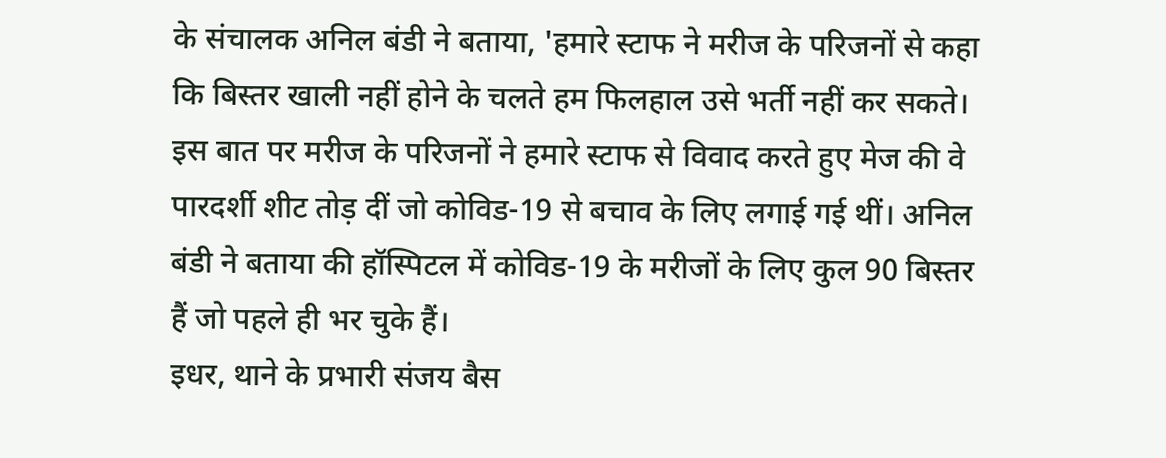के संचालक अनिल बंडी ने बताया, 'हमारे स्टाफ ने मरीज के परिजनों से कहा कि बिस्तर खाली नहीं होने के चलते हम फिलहाल उसे भर्ती नहीं कर सकते। इस बात पर मरीज के परिजनों ने हमारे स्टाफ से विवाद करते हुए मेज की वे पारदर्शी शीट तोड़ दीं जो कोविड-19 से बचाव के लिए लगाई गई थीं। अनिल बंडी ने बताया की हॉस्पिटल में कोविड-19 के मरीजों के लिए कुल 90 बिस्तर हैं जो पहले ही भर चुके हैं।
इधर, थाने के प्रभारी संजय बैस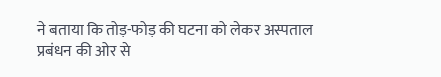ने बताया कि तोड़-फोड़ की घटना को लेकर अस्पताल प्रबंधन की ओर से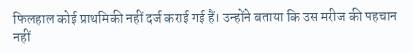फिलहाल कोई प्राथमिकी नहीं दर्ज कराई गई हैं। उन्होंने बताया कि उस मरीज की पहचान नहीं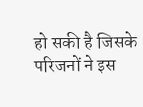हो सकी है जिसके परिजनों ने इस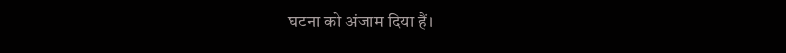घटना को अंजाम दिया हैं।